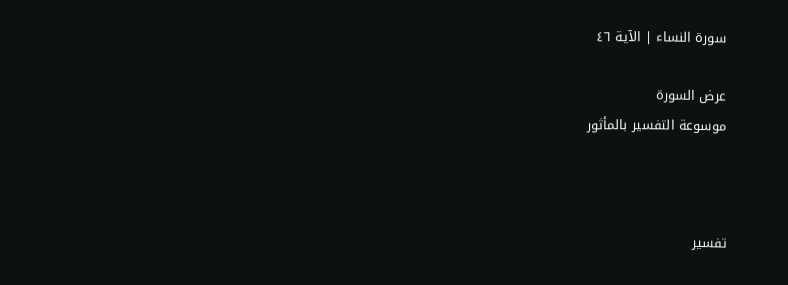سورة النساء | الآية ٤٦

عرض السورة
موسوعة التفسير بالمأثور



تفسير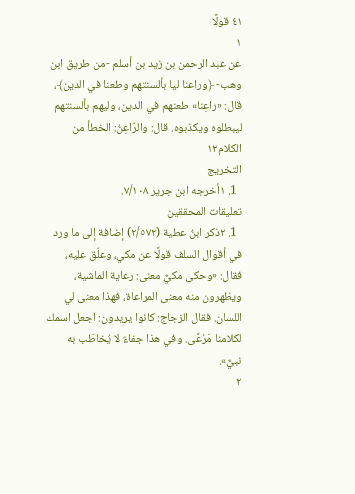٤١ قولًا
١
عن عبد الرحمن بن زيد بن أسلم -من طريق ابن وهب- ﴿وراعنا ليا بألسنتهم وطعنا في الدين﴾، قال: «راعِنا» طعنهم في الدين، وليهم بألسنتهم ليبطلوه ويكذبوه. قال: والرّاعِنُ: الخطأ من الكلام١٢
التخريج
  1. ١أخرجه ابن جرير ٧/١٠٨.
تعليقات المحققين
  1. ٢ذكر ابنُ عطية (٢/٥٧٢) إضافة إلى ما ورد في أقوال السلف قولًا عن مكي، وعلّق عليه، فقال: «وحكى مكيٌّ معنى: رعاية الماشية، ويظهرون منه معنى المراعاة، فهذا معنى لي اللسان. فقال الزجاج: كانوا يريدون: اجعل اسمك لكلامنا مَرْعًى. وفي هذا جفاءٌ لا يُخاطَب به نبيٌّ».
٢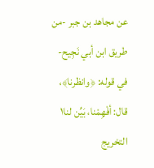عن مجاهد بن جبر -من طريق ابن أبي نَجِيح- في قوله: ﴿وانظرنا﴾، قال: أفْهِمْنا، بَيِّن لنا١
التخريج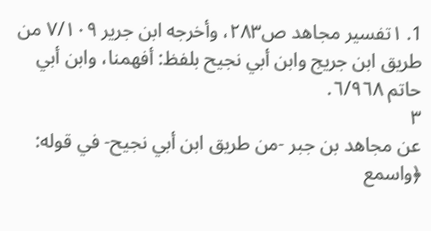1. ١تفسير مجاهد ص٢٨٣، وأخرجه ابن جرير ٧/١٠٩ من طريق ابن جريج وابن أبي نجيح بلفظ: أفهمنا، وابن أبي حاتم ٦/٩٦٨.
٣
عن مجاهد بن جبر -من طريق ابن أبي نجيح- في قوله: ﴿واسمع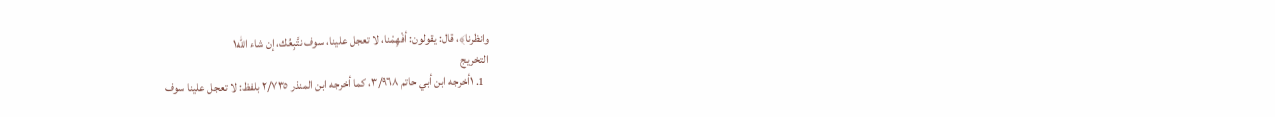وانظرنا﴾، قال: يقولون: أفْهِمْنا، لا تعجل علينا، سوف نتَّبِعُك، إن شاء الله١
التخريج
  1. ١أخرجه ابن أبي حاتم ٣/٩٦٨، كما أخرجه ابن المنذر ٢/٧٣٥ بلفظ: لا تعجل علينا سوف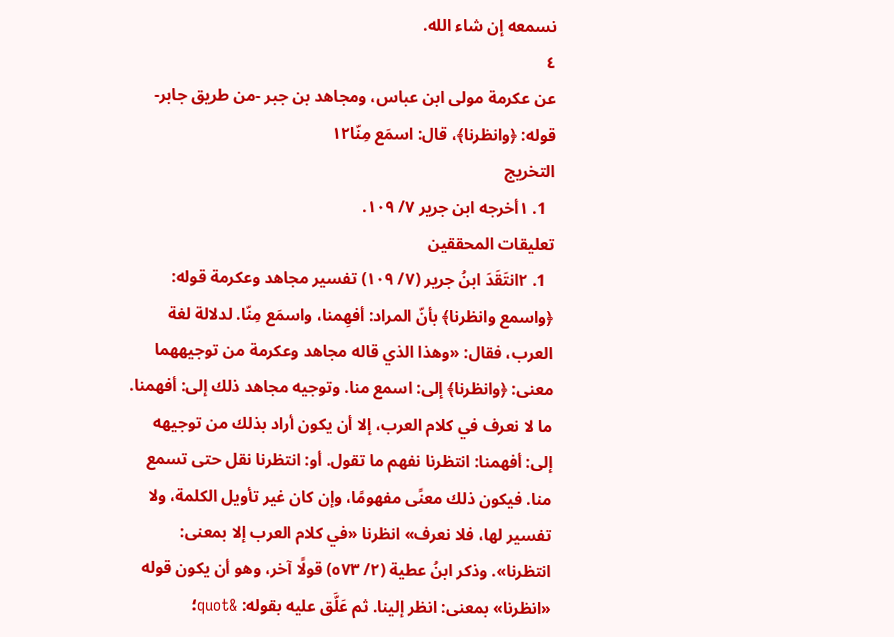نسمعه إن شاء الله.
٤
عن عكرمة مولى ابن عباس، ومجاهد بن جبر -من طريق جابر- قوله: ﴿وانظرنا﴾، قال: اسمَع مِنّا١٢
التخريج
  1. ١أخرجه ابن جرير ٧/ ١٠٩.
تعليقات المحققين
  1. ٢انتَقَدَ ابنُ جرير (٧/ ١٠٩) تفسير مجاهد وعكرمة قوله: ﴿واسمع وانظرنا﴾ بأنّ المراد: أفهِمنا، واسمَع مِنّا. لدلالة لغة العرب، فقال: «وهذا الذي قاله مجاهد وعكرمة من توجيههما معنى: ﴿وانظرنا﴾ إلى: اسمع منا. وتوجيه مجاهد ذلك إلى: أفهمنا. ما لا نعرف في كلام العرب، إلا أن يكون أراد بذلك من توجيهه إلى: أفهمنا: انتظرنا نفهم ما تقول. أو: انتظرنا نقل حتى تسمع منا. فيكون ذلك معنًى مفهومًا، وإن كان غير تأويل الكلمة، ولا تفسير لها، فلا نعرف» انظرنا «في كلام العرب إلا بمعنى: انتظرنا». وذكر ابنُ عطية (٢/ ٥٧٣) قولًا آخر، وهو أن يكون قوله «انظرنا» بمعنى: انظر إلينا. ثم عَلَّق عليه بقوله: &quot؛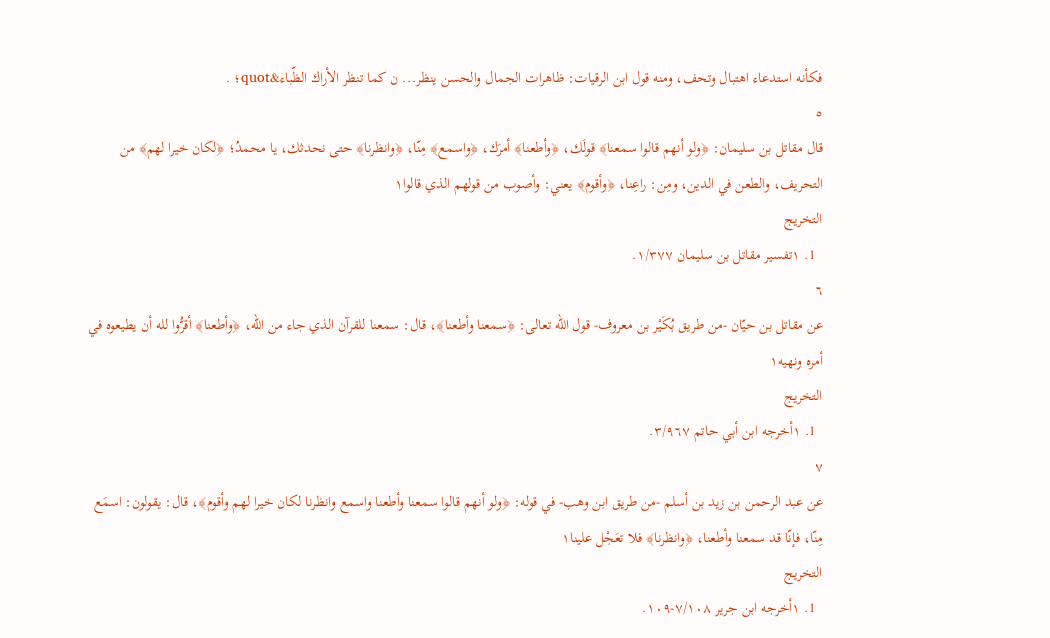فكأنه استدعاء اهتبال وتحف، ومنه قول ابن الرقيات: ظاهرات الجمال والحسن ينظر... ن كما تنظر الأراك الظّباء&quot؛ .
٥
قال مقاتل بن سليمان: ﴿ولو أنهم قالوا سمعنا﴾ قولَك، ﴿وأطعنا﴾ أمرَك، ﴿واسمع﴾ مِنّا، ﴿وانظرنا﴾ حتى نحدثك، يا محمدُ؛ ﴿لكان خيرا لهم﴾ من التحريف، والطعن في الدين، ومِن: راعِنا، ﴿وأقوم﴾ يعني: وأصوب من قولهم الذي قالوا١
التخريج
  1. ١تفسير مقاتل بن سليمان ١/٣٧٧.
٦
عن مقاتل بن حيّان -من طريق بُكَيْر بن معروف- قول الله تعالى: ﴿سمعنا وأطعنا﴾، قال: سمعنا للقرآن الذي جاء من الله، ﴿وأطعنا﴾ أقرُّوا لله أن يطيعوه في أمره ونهيه١
التخريج
  1. ١أخرجه ابن أبي حاتم ٣/٩٦٧.
٧
عن عبد الرحمن بن زيد بن أسلم -من طريق ابن وهب- في قوله: ﴿ولو أنهم قالوا سمعنا وأطعنا واسمع وانظرنا لكان خيرا لهم وأقوم﴾، قال: يقولون: اسمَع مِنّا، فإنّا قد سمعنا وأطعنا، ﴿وانظرنا﴾ فلا تعَجْل علينا١
التخريج
  1. ١أخرجه ابن جرير ٧/١٠٨-١٠٩.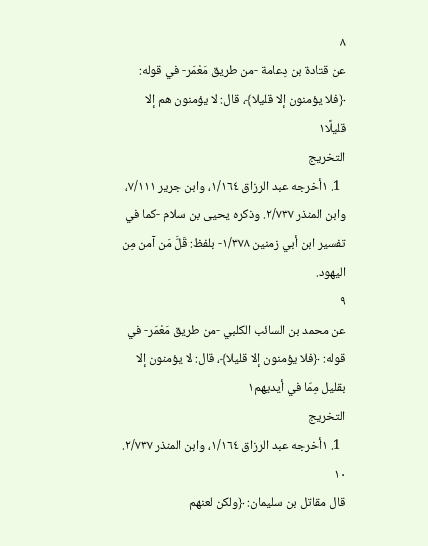٨
عن قتادة بن دِعامة -من طريق مَعْمَر- في قوله: ﴿فلا يؤمنون إلا قليلا﴾، قال: لا يؤمنون هم إلا قليلًا١
التخريج
  1. ١أخرجه عبد الرزاق ١/١٦٤، وابن جرير ٧/١١١، وابن المنذر ٢/٧٣٧. وذكره يحيى بن سلام -كما في تفسير ابن أبي زمنين ١/٣٧٨- بلفظ: قَلَّ مَن آمن مِن اليهود.
٩
عن محمد بن السائب الكلبي -من طريق مَعْمَر- في قوله: ﴿فلا يؤمنون إلا قليلا﴾، قال: لا يؤمنون إلا بقليل مِمّا في أيديهم١
التخريج
  1. ١أخرجه عبد الرزاق ١/١٦٤، وابن المنذر ٢/٧٣٧.
١٠
قال مقاتل بن سليمان: ﴿ولكن لعنهم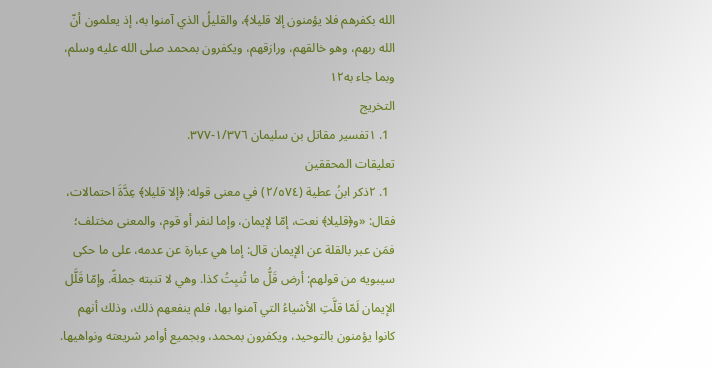الله بكفرهم فلا يؤمنون إلا قليلا﴾، والقليلُ الذي آمنوا به، إذ يعلمون أنّ الله ربهم، وهو خالقهم، ورازقهم، ويكفرون بمحمد صلى الله عليه وسلم، وبما جاء به١٢
التخريج
  1. ١تفسير مقاتل بن سليمان ١/٣٧٦-٣٧٧.
تعليقات المحققين
  1. ٢ذكر ابنُ عطية (٢/٥٧٤) في معنى قوله: ﴿إلا قليلا﴾ عِدَّةَ احتمالات، فقال: «و﴿قليلا﴾ نعت، إمّا لإيمان، وإما لنفر أو قوم، والمعنى مختلف؛ فمَن عبر بالقلة عن الإيمان قال: إما هي عبارة عن عدمه، على ما حكى سيبويه من قولهم: أرض قَلُّ ما تُنبِتُ كذا. وهي لا تنبته جملةً. وإمّا قَلَّل الإيمان لَمّا قلَّتِ الأشياءُ التي آمنوا بها، فلم ينفعهم ذلك، وذلك أنهم كانوا يؤمنون بالتوحيد، ويكفرون بمحمد، وبجميع أوامر شريعته ونواهيها.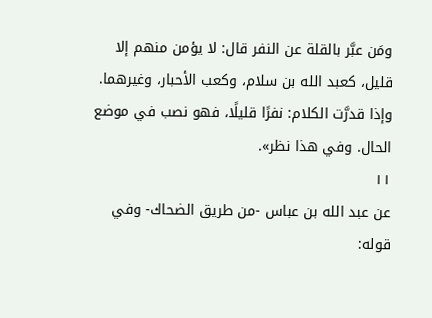ومَن عبَّر بالقلة عن النفر قال: لا يؤمن منهم إلا قليل، كعبد الله بن سلام، وكعب الأحبار، وغيرهما. وإذا قدرَّت الكلام: نفرًا قليلًا، فهو نصب في موضع الحال. وفي هذا نظر».
١١
عن عبد الله بن عباس -من طريق الضحاك- وفي قوله: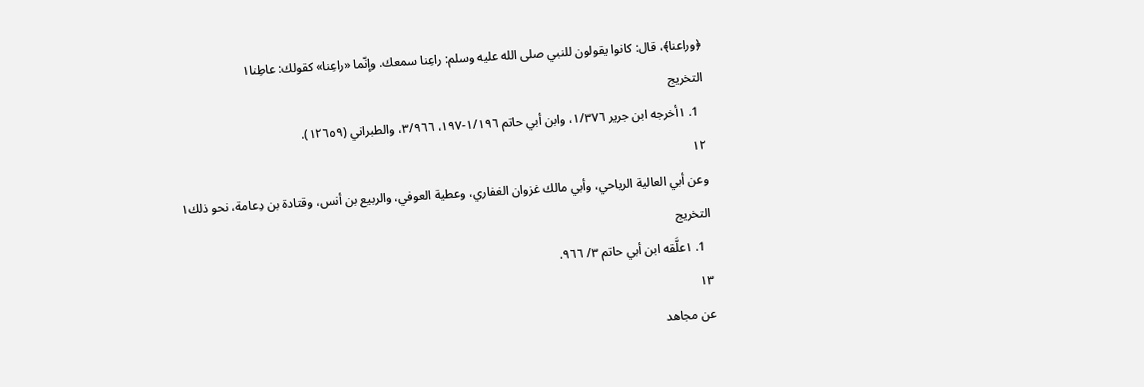﴿وراعنا﴾، قال: كانوا يقولون للنبي صلى الله عليه وسلم: راعِنا سمعك. وإنّما «راعِنا» كقولك: عاطِنا١
التخريج
  1. ١أخرجه ابن جرير ١/٣٧٦، وابن أبي حاتم ١/١٩٦-١٩٧، ٣/٩٦٦، والطبراني (١٢٦٥٩).
١٢
وعن أبي العالية الرياحي، وأبي مالك غزوان الغفاري، وعطية العوفي، والربيع بن أنس، وقتادة بن دِعامة، نحو ذلك١
التخريج
  1. ١علَّقه ابن أبي حاتم ٣/ ٩٦٦.
١٣
عن مجاهد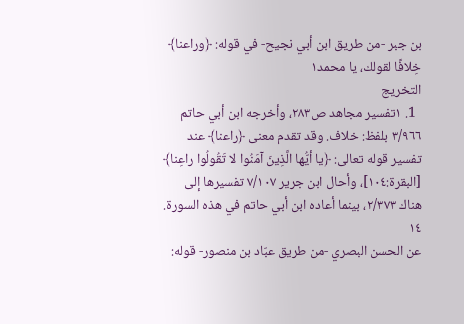بن جبر -من طريق ابن أبي نجيح- في قوله: ﴿وراعنا﴾ خِلافًا لقولك، يا محمد١
التخريج
  1. ١تفسير مجاهد ص٢٨٣، وأخرجه ابن أبي حاتم ٣/٩٦٦ بلفظ: خلاف. وقد تقدم معنى ﴿راعنا﴾ عند تفسير قوله تعالى: ﴿يا أيُّها الَّذِينَ آمَنُوا لا تَقُولُوا راعِنا﴾ [البقرة:١٠٤]، وأحال ابن جرير ٧/١٠٧ تفسيرها إلى هناك ٢/٣٧٣، بينما أعاده ابن أبي حاتم في هذه السورة.
١٤
عن الحسن البصري -من طريق عبّاد بن منصور- قوله: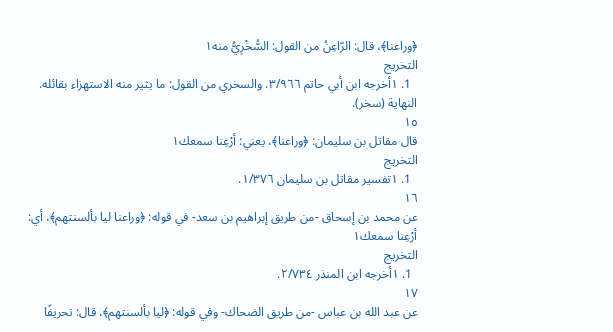﴿وراعنا﴾، قال: الرّاعِنُ من القول: السُّخْرِيُّ منه١
التخريج
  1. ١أخرجه ابن أبي حاتم ٣/٩٦٦. والسخري من القول: ما يثير منه الاستهزاء بقائله. النهاية (سخر).
١٥
قال مقاتل بن سليمان: ﴿وراعنا﴾، يعني: أرْعِنا سمعك١
التخريج
  1. ١تفسير مقاتل بن سليمان ١/٣٧٦.
١٦
عن محمد بن إسحاق -من طريق إبراهيم بن سعد- في قوله: ﴿وراعنا ليا بألسنتهم﴾، أي: أرْعِنا سمعك١
التخريج
  1. ١أخرجه ابن المنذر ٢/٧٣٤.
١٧
عن عبد الله بن عباس -من طريق الضحاك- وفي قوله: ﴿ليا بألسنتهم﴾، قال: تحريفًا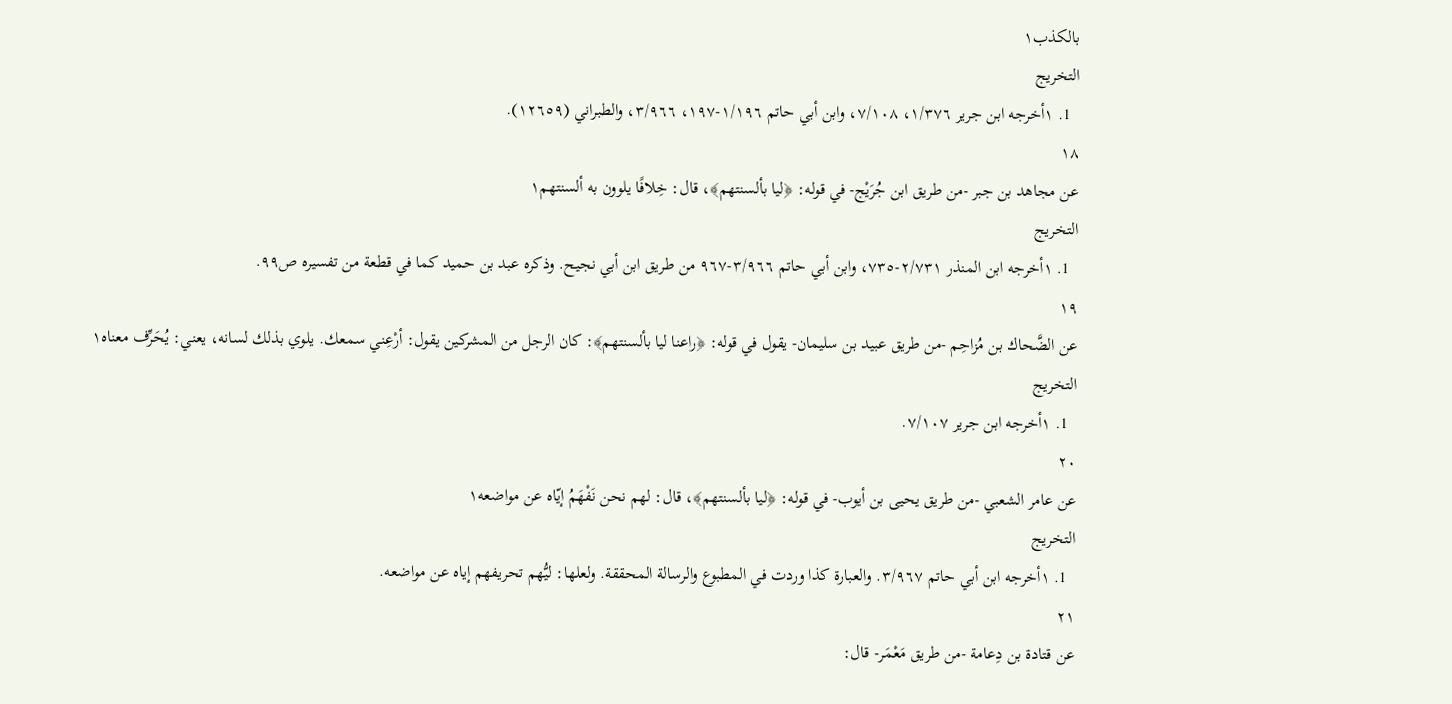بالكذب١
التخريج
  1. ١أخرجه ابن جرير ١/٣٧٦، ٧/١٠٨، وابن أبي حاتم ١/١٩٦-١٩٧، ٣/٩٦٦، والطبراني (١٢٦٥٩).
١٨
عن مجاهد بن جبر -من طريق ابن جُرَيْج- في قوله: ﴿ليا بألسنتهم﴾، قال: خِلافًا يلوون به ألسنتهم١
التخريج
  1. ١أخرجه ابن المنذر ٢/٧٣١-٧٣٥، وابن أبي حاتم ٣/٩٦٦-٩٦٧ من طريق ابن أبي نجيح. وذكره عبد بن حميد كما في قطعة من تفسيره ص٩٩.
١٩
عن الضَّحاك بن مُزاحِم -من طريق عبيد بن سليمان- يقول في قوله: ﴿راعنا ليا بألسنتهم﴾: كان الرجل من المشركين يقول: أرْعِني سمعك. يلوي بذلك لسانه، يعني: يُحَرِّف معناه١
التخريج
  1. ١أخرجه ابن جرير ٧/١٠٧.
٢٠
عن عامر الشعبي -من طريق يحيى بن أيوب- في قوله: ﴿ليا بألسنتهم﴾، قال: لهم نحن نَفْهَمُ إيّاه عن مواضعه١
التخريج
  1. ١أخرجه ابن أبي حاتم ٣/٩٦٧. والعبارة كذا وردت في المطبوع والرسالة المحققة. ولعلها: ليُّهم تحريفهم إياه عن مواضعه.
٢١
عن قتادة بن دِعامة -من طريق مَعْمَر- قال: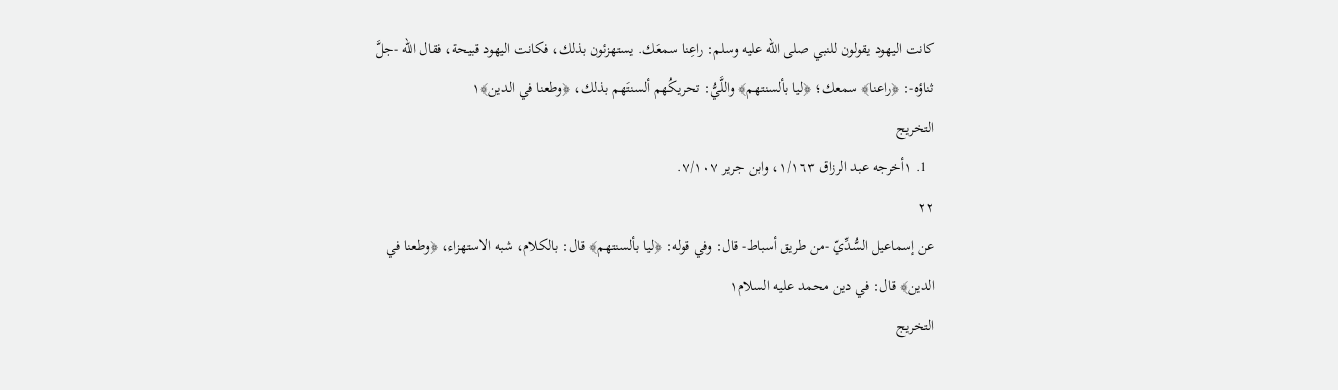كانت اليهود يقولون للنبي صلى الله عليه وسلم: راعِنا سمعَك. يستهزئون بذلك، فكانت اليهود قبيحة، فقال الله -جلَّ ثناؤه-: ﴿راعنا﴾ سمعك؛ ﴿ليا بألسنتهم﴾ واللَّيُّ: تحريكُهم ألسنتَهم بذلك، ﴿وطعنا في الدين﴾١
التخريج
  1. ١أخرجه عبد الرزاق ١/١٦٣، وابن جرير ٧/١٠٧.
٢٢
عن إسماعيل السُّدِّيّ -من طريق أسباط- قال: وفي قوله: ﴿ليا بألسنتهم﴾ قال: بالكلام، شبه الاستهزاء، ﴿وطعنا في الدين﴾ قال: في دين محمد عليه السلام١
التخريج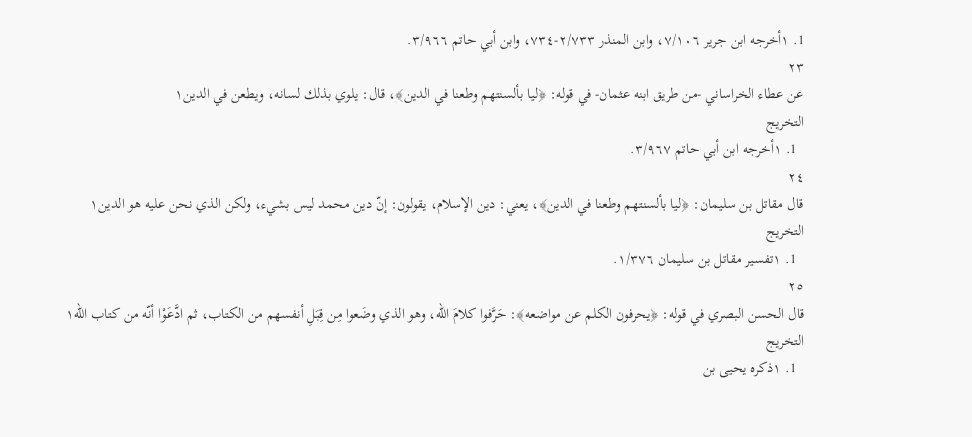1. ١أخرجه ابن جرير ٧/١٠٦، وابن المنذر ٢/٧٣٣-٧٣٤، وابن أبي حاتم ٣/٩٦٦.
٢٣
عن عطاء الخراساني -من طريق ابنه عثمان- في قوله: ﴿ليا بألسنتهم وطعنا في الدين﴾، قال: يلوي بذلك لسانه، ويطعن في الدين١
التخريج
  1. ١أخرجه ابن أبي حاتم ٣/٩٦٧.
٢٤
قال مقاتل بن سليمان: ﴿ليا بألسنتهم وطعنا في الدين﴾، يعني: دين الإسلام، يقولون: إنّ دين محمد ليس بشيء، ولكن الذي نحن عليه هو الدين١
التخريج
  1. ١تفسير مقاتل بن سليمان ١/٣٧٦.
٢٥
قال الحسن البصري في قوله: ﴿يحرفون الكلم عن مواضعه﴾: حَرَّفوا كلامَ الله، وهو الذي وضَعوا مِن قِبَلِ أنفسهم من الكتاب، ثم ادَّعَوْا أنّه من كتاب الله١
التخريج
  1. ١ذكره يحيى بن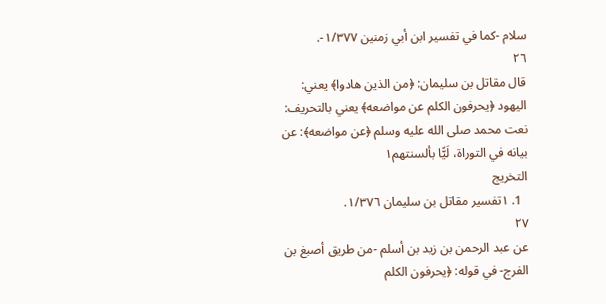سلام -كما في تفسير ابن أبي زمنين ١/٣٧٧-.
٢٦
قال مقاتل بن سليمان: ﴿من الذين هادوا﴾ يعني: اليهود ﴿يحرفون الكلم عن مواضعه﴾ يعني بالتحريف: نعت محمد صلى الله عليه وسلم ﴿عن مواضعه﴾: عن بيانه في التوراة، لَيًّا بألسنتهم١
التخريج
  1. ١تفسير مقاتل بن سليمان ١/٣٧٦.
٢٧
عن عبد الرحمن بن زيد بن أسلم -من طريق أصبغ بن الفرج- في قوله: ﴿يحرفون الكلم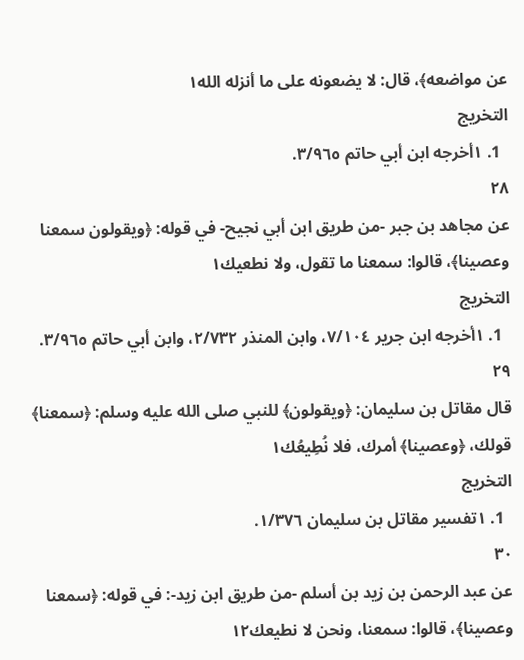عن مواضعه﴾، قال: لا يضعونه على ما أنزله الله١
التخريج
  1. ١أخرجه ابن أبي حاتم ٣/٩٦٥.
٢٨
عن مجاهد بن جبر -من طريق ابن أبي نجيح- في قوله: ﴿ويقولون سمعنا وعصينا﴾، قالوا: سمعنا ما تقول، ولا نطعيك١
التخريج
  1. ١أخرجه ابن جرير ٧/١٠٤، وابن المنذر ٢/٧٣٢، وابن أبي حاتم ٣/٩٦٥.
٢٩
قال مقاتل بن سليمان: ﴿ويقولون﴾ للنبي صلى الله عليه وسلم: ﴿سمعنا﴾ قولك، ﴿وعصينا﴾ أمرك، فلا نُطِيعُك١
التخريج
  1. ١تفسير مقاتل بن سليمان ١/٣٧٦.
٣٠
عن عبد الرحمن بن زيد بن أسلم -من طريق ابن زيد-: في قوله: ﴿سمعنا وعصينا﴾، قالوا: سمعنا، ونحن لا نطيعك١٢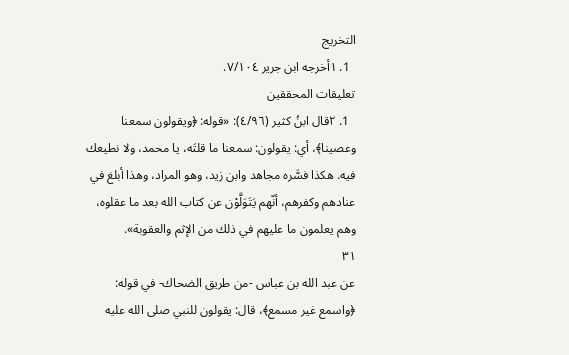التخريج
  1. ١أخرجه ابن جرير ٧/١٠٤.
تعليقات المحققين
  1. ٢قال ابنُ كثير (٤/٩٦): «قوله: ﴿ويقولون سمعنا وعصينا﴾، أي: يقولون: سمعنا ما قلتَه، يا محمد، ولا نطيعك فيه. هكذا فسَّره مجاهد وابن زيد، وهو المراد، وهذا أبلغ في عنادهم وكفرهم، أنّهم يَتَوَلَّوْن عن كتاب الله بعد ما عقلوه، وهم يعلمون ما عليهم في ذلك من الإثم والعقوبة».
٣١
عن عبد الله بن عباس -من طريق الضحاك- في قوله: ﴿واسمع غير مسمع﴾، قال: يقولون للنبي صلى الله عليه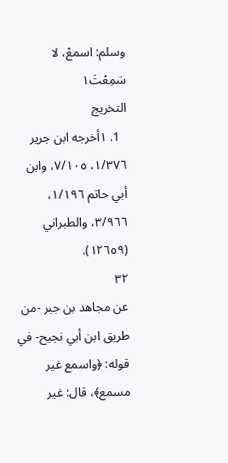وسلم: اسمعْ، لا سَمِعْتَ١
التخريج
  1. ١أخرجه ابن جرير ١/٣٧٦، ٧/١٠٥، وابن أبي حاتم ١/١٩٦، ٣/٩٦٦، والطبراني (١٢٦٥٩).
٣٢
عن مجاهد بن جبر -من طريق ابن أبي نجيح- في قوله: ﴿واسمع غير مسمع﴾، قال: غير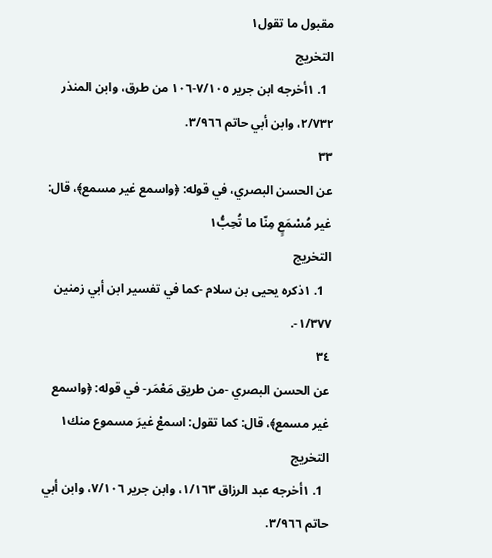مقبول ما تقول١
التخريج
  1. ١أخرجه ابن جرير ٧/١٠٥-١٠٦ من طرق، وابن المنذر ٢/٧٣٢، وابن أبي حاتم ٣/٩٦٦.
٣٣
عن الحسن البصري، في قوله: ﴿واسمع غير مسمع﴾، قال: غير مُسْمَعٍ مِنّا ما تُحِبُّ١
التخريج
  1. ١ذكره يحيى بن سلام -كما في تفسير ابن أبي زمنين ١/٣٧٧-.
٣٤
عن الحسن البصري -من طريق مَعْمَر- في قوله: ﴿واسمع غير مسمع﴾، قال: كما تقول: اسمعْ غيرَ مسموع منك١
التخريج
  1. ١أخرجه عبد الرزاق ١/١٦٣، وابن جرير ٧/١٠٦، وابن أبي حاتم ٣/٩٦٦.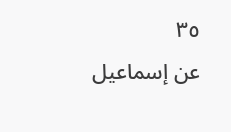٣٥
عن إسماعيل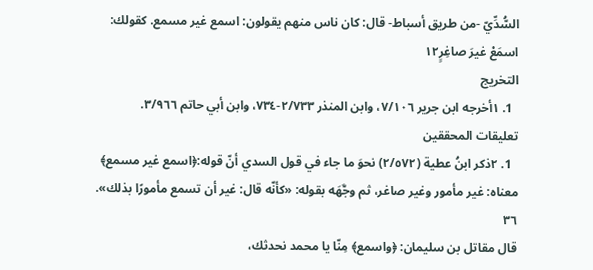السُّدِّيّ -من طريق أسباط- قال: كان ناس منهم يقولون: اسمع غير مسمع. كقولك: اسمَعْ غيرَ صاغِرٍ١٢
التخريج
  1. ١أخرجه ابن جرير ٧/١٠٦، وابن المنذر ٢/٧٣٣-٧٣٤، وابن أبي حاتم ٣/٩٦٦.
تعليقات المحققين
  1. ٢ذكر ابنُ عطية (٢/٥٧٢) نحوَ ما جاء في قول السدي أنّ قوله:﴿اسمع غير مسمع﴾ معناه: غير مأمور وغير صاغر، ثم وجَّهَه بقوله: «كأنّه قال: غير أن تسمع مأمورًا بذلك».
٣٦
قال مقاتل بن سليمان: ﴿واسمع﴾ مِنّا يا محمد نحدثك،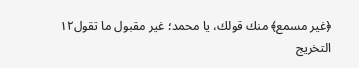﴿غير مسمع﴾ منك قولك، يا محمد؛ غير مقبول ما تقول١٢
التخريج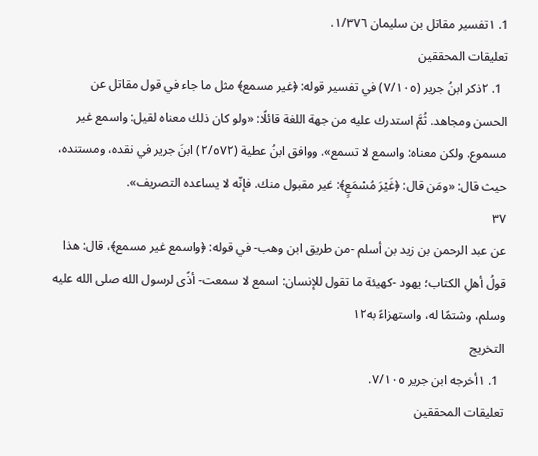1. ١تفسير مقاتل بن سليمان ١/٣٧٦.
تعليقات المحققين
  1. ٢ذكر ابنُ جرير (٧/١٠٥) في تفسير قوله: ﴿غير مسمع﴾ مثل ما جاء في قول مقاتل عن الحسن ومجاهد. ثُمَّ استدرك عليه من جهة اللغة قائلًا: «ولو كان ذلك معناه لقيل: واسمع غير مسموع. ولكن معناه: واسمع لا تسمع». ووافق ابنُ عطية (٢/٥٧٢) ابنَ جرير في نقده، ومستنده، حيث قال: «ومَن قال: ﴿غَيْرَ مُسْمَعٍ﴾: غير مقبول منك. فإنّه لا يساعده التصريف».
٣٧
عن عبد الرحمن بن زيد بن أسلم -من طريق ابن وهب- في قوله: ﴿واسمع غير مسمع﴾، قال: هذا قولُ أهلِ الكتاب؛ يهود -كهيئة ما تقول للإنسان: اسمع لا سمعت- أذًى لرسول الله صلى الله عليه وسلم، وشتمًا له، واستهزاءً به١٢
التخريج
  1. ١أخرجه ابن جرير ٧/١٠٥.
تعليقات المحققين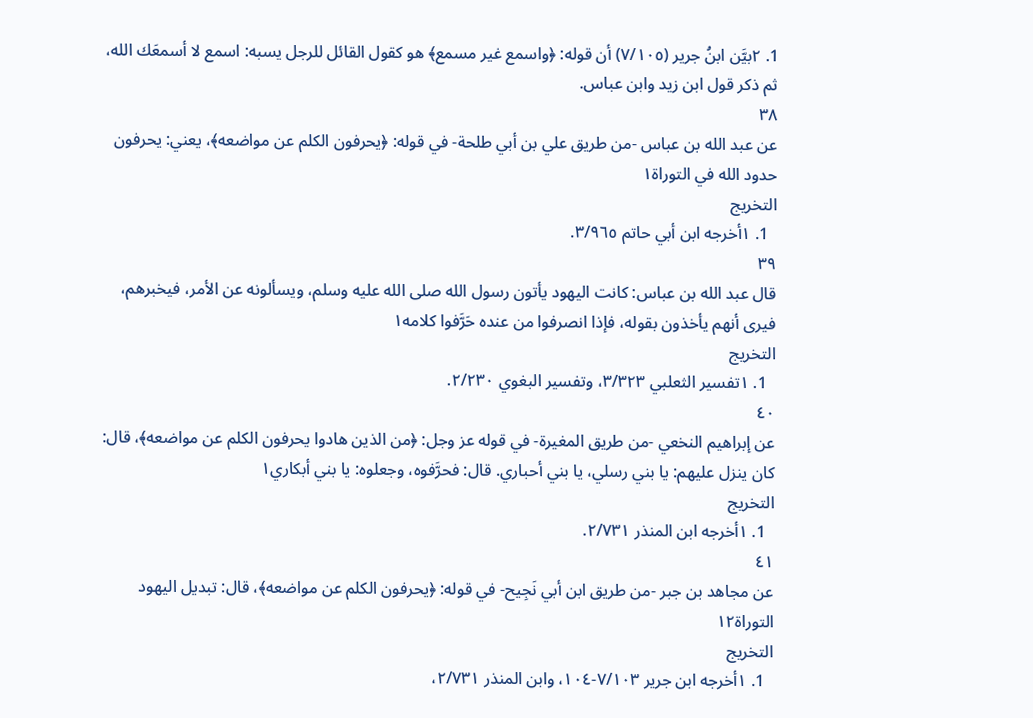1. ٢بيَّن ابنُ جرير (٧/١٠٥) أن قوله: ﴿واسمع غير مسمع﴾ هو كقول القائل للرجل يسبه: اسمع لا أسمعَك الله، ثم ذكر قول ابن زيد وابن عباس.
٣٨
عن عبد الله بن عباس -من طريق علي بن أبي طلحة- في قوله: ﴿يحرفون الكلم عن مواضعه﴾، يعني: يحرفون حدود الله في التوراة١
التخريج
  1. ١أخرجه ابن أبي حاتم ٣/٩٦٥.
٣٩
قال عبد الله بن عباس: كانت اليهود يأتون رسول الله صلى الله عليه وسلم، ويسألونه عن الأمر، فيخبرهم، فيرى أنهم يأخذون بقوله، فإذا انصرفوا من عنده حَرَّفوا كلامه١
التخريج
  1. ١تفسير الثعلبي ٣/٣٢٣، وتفسير البغوي ٢/٢٣٠.
٤٠
عن إبراهيم النخعي -من طريق المغيرة- في قوله عز وجل: ﴿من الذين هادوا يحرفون الكلم عن مواضعه﴾، قال: كان ينزل عليهم: يا بني رسلي، يا بني أحباري. قال: فحرَّفوه، وجعلوه: يا بني أبكاري١
التخريج
  1. ١أخرجه ابن المنذر ٢/٧٣١.
٤١
عن مجاهد بن جبر -من طريق ابن أبي نَجِيح- في قوله: ﴿يحرفون الكلم عن مواضعه﴾، قال: تبديل اليهود التوراة١٢
التخريج
  1. ١أخرجه ابن جرير ٧/١٠٣-١٠٤، وابن المنذر ٢/٧٣١،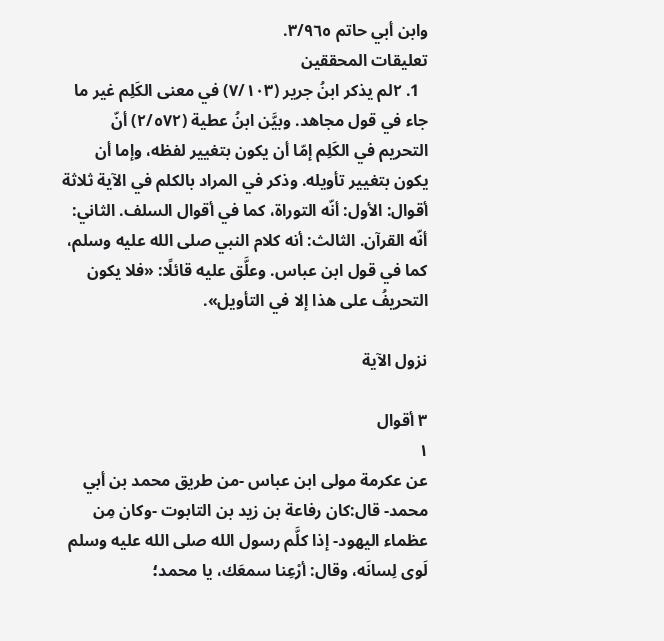وابن أبي حاتم ٣/٩٦٥.
تعليقات المحققين
  1. ٢لم يذكر ابنُ جرير (٧/١٠٣) في معنى الكَلِم غير ما جاء في قول مجاهد. وبيَّن ابنُ عطية (٢/٥٧٢) أنّ التحريم في الكَلِم إمّا أن يكون بتغيير لفظه، وإما أن يكون بتغيير تأويله. وذكر في المراد بالكلم في الآية ثلاثة أقوال: الأول: أنّه التوراة، كما في أقوال السلف. الثاني: أنّه القرآن. الثالث: أنه كلام النبي صلى الله عليه وسلم، كما في قول ابن عباس. وعلَّق عليه قائلًا: «فلا يكون التحريفُ على هذا إلا في التأويل».

نزول الآية

٣ أقوال
١
عن عكرمة مولى ابن عباس -من طريق محمد بن أبي محمد- قال:كان رفاعة بن زيد بن التابوت -وكان مِن عظماء اليهود- إذا كلَّم رسول الله صلى الله عليه وسلم لَوى لِسانَه، وقال: أرْعِنا سمعَك، يا محمد؛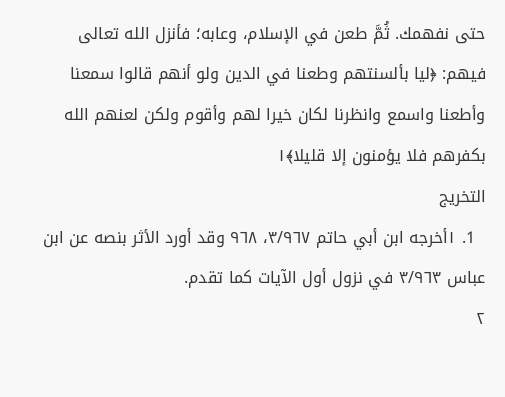حتى نفهمك. ثُمَّ طعن في الإسلام، وعابه؛ فأنزل الله تعالى فيهم: ﴿ليا بألسنتهم وطعنا في الدين ولو أنهم قالوا سمعنا وأطعنا واسمع وانظرنا لكان خيرا لهم وأقوم ولكن لعنهم الله بكفرهم فلا يؤمنون إلا قليلا﴾١
التخريج
  1. ١أخرجه ابن أبي حاتم ٣/٩٦٧، ٩٦٨ وقد أورد الأثر بنصه عن ابن عباس ٣/٩٦٣ في نزول أول الآيات كما تقدم.
٢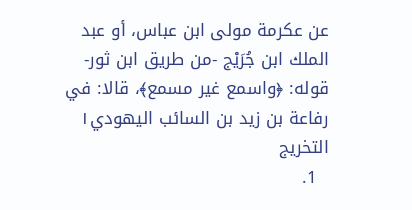عن عكرمة مولى ابن عباس، أو عبد الملك ابن جُرَيْج -من طريق ابن ثور- قوله: ﴿واسمع غير مسمع﴾، قالا: في رفاعة بن زيد بن السائب اليهودي١
التخريج
  1.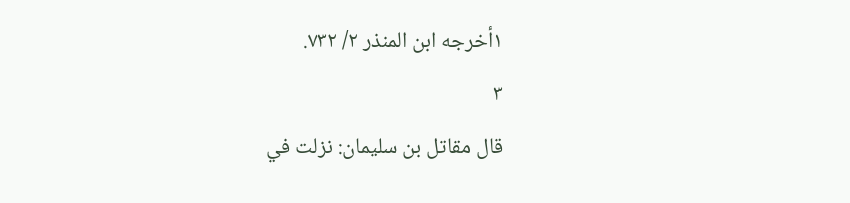١أخرجه ابن المنذر ٢/ ٧٣٢.
٣
قال مقاتل بن سليمان: نزلت في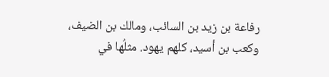رفاعة بن زيد بن السائب، ومالك بن الضيف، وكعب بن أسيد، كلهم يهود. مثلُها في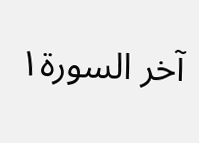آخر السورة١